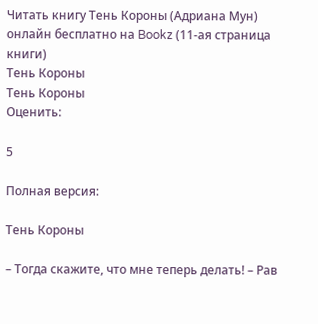Читать книгу Тень Короны (Адриана Мун) онлайн бесплатно на Bookz (11-ая страница книги)
Тень Короны
Тень Короны
Оценить:

5

Полная версия:

Тень Короны

– Тогда скажите, что мне теперь делать! – Рав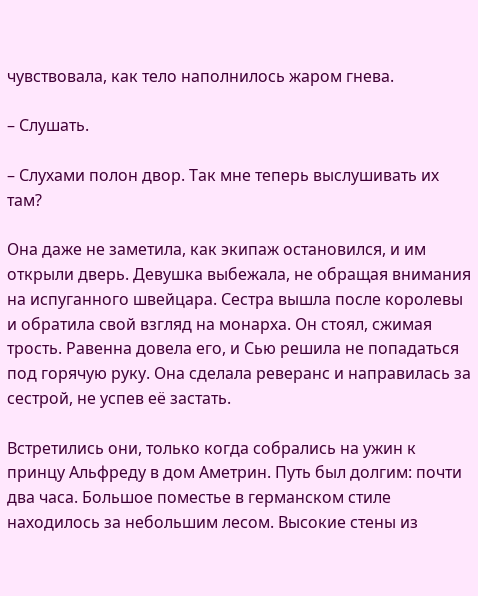чувствовала, как тело наполнилось жаром гнева.

– Слушать.

– Слухами полон двор. Так мне теперь выслушивать их там?

Она даже не заметила, как экипаж остановился, и им открыли дверь. Девушка выбежала, не обращая внимания на испуганного швейцара. Сестра вышла после королевы и обратила свой взгляд на монарха. Он стоял, сжимая трость. Равенна довела его, и Сью решила не попадаться под горячую руку. Она сделала реверанс и направилась за сестрой, не успев её застать.

Встретились они, только когда собрались на ужин к принцу Альфреду в дом Аметрин. Путь был долгим: почти два часа. Большое поместье в германском стиле находилось за небольшим лесом. Высокие стены из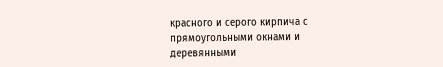красного и серого кирпича с прямоугольными окнами и деревянными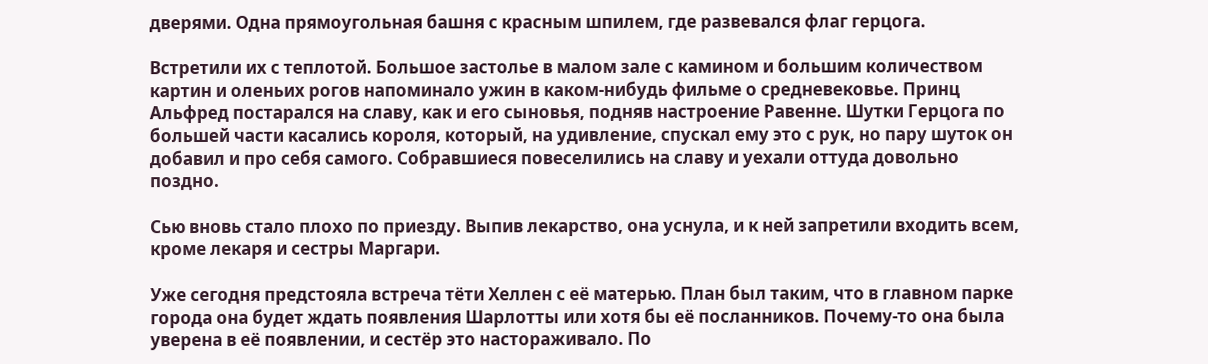дверями. Одна прямоугольная башня с красным шпилем, где развевался флаг герцога.

Встретили их с теплотой. Большое застолье в малом зале с камином и большим количеством картин и оленьих рогов напоминало ужин в каком-нибудь фильме о средневековье. Принц Альфред постарался на славу, как и его сыновья, подняв настроение Равенне. Шутки Герцога по большей части касались короля, который, на удивление, спускал ему это с рук, но пару шуток он добавил и про себя самого. Собравшиеся повеселились на славу и уехали оттуда довольно поздно.

Сью вновь стало плохо по приезду. Выпив лекарство, она уснула, и к ней запретили входить всем, кроме лекаря и сестры Маргари.

Уже сегодня предстояла встреча тёти Хеллен с её матерью. План был таким, что в главном парке города она будет ждать появления Шарлотты или хотя бы её посланников. Почему-то она была уверена в её появлении, и сестёр это настораживало. По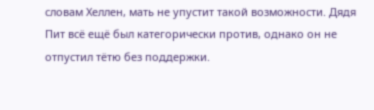словам Хеллен, мать не упустит такой возможности. Дядя Пит всё ещё был категорически против, однако он не отпустил тётю без поддержки.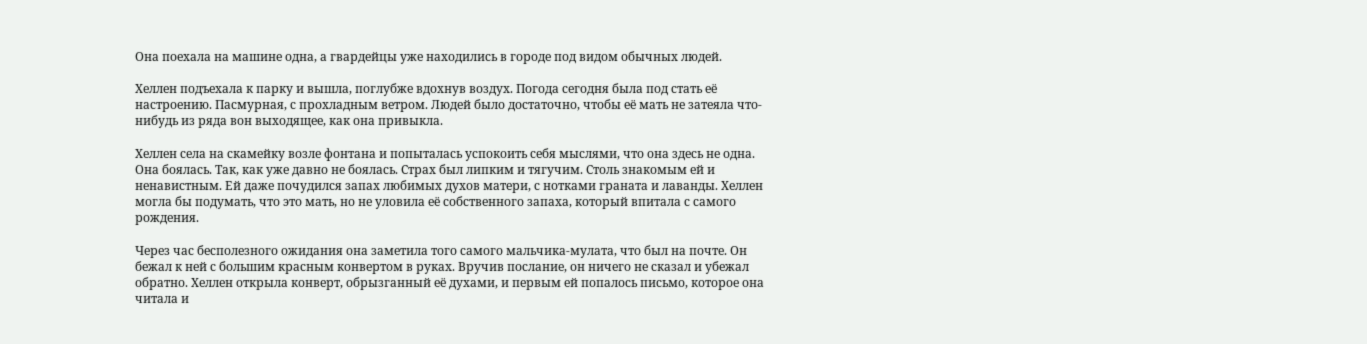Она поехала на машине одна, а гвардейцы уже находились в городе под видом обычных людей.

Хеллен подъехала к парку и вышла, поглубже вдохнув воздух. Погода сегодня была под стать её настроению. Пасмурная, с прохладным ветром. Людей было достаточно, чтобы её мать не затеяла что-нибудь из ряда вон выходящее, как она привыкла.

Хеллен села на скамейку возле фонтана и попыталась успокоить себя мыслями, что она здесь не одна. Она боялась. Так, как уже давно не боялась. Страх был липким и тягучим. Столь знакомым ей и ненавистным. Ей даже почудился запах любимых духов матери, с нотками граната и лаванды. Хеллен могла бы подумать, что это мать, но не уловила её собственного запаха, который впитала с самого рождения.

Через час бесполезного ожидания она заметила того самого мальчика-мулата, что был на почте. Он бежал к ней с большим красным конвертом в руках. Вручив послание, он ничего не сказал и убежал обратно. Хеллен открыла конверт, обрызганный её духами, и первым ей попалось письмо, которое она читала и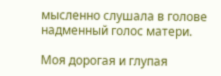мысленно слушала в голове надменный голос матери.

Моя дорогая и глупая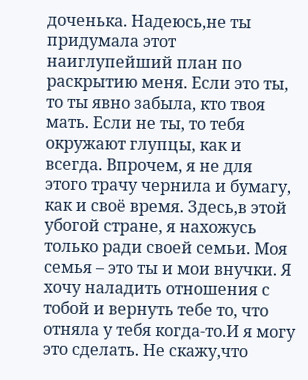доченька. Надеюсь,не ты придумала этот наиглупейший план по раскрытию меня. Если это ты, то ты явно забыла, кто твоя мать. Если не ты, то тебя окружают глупцы, как и всегда. Впрочем, я не для этого трачу чернила и бумагу, как и своё время. Здесь,в этой убогой стране, я нахожусь только ради своей семьи. Моя семья – это ты и мои внучки. Я хочу наладить отношения с тобой и вернуть тебе то, что отняла у тебя когда-то.И я могу это сделать. Не скажу,что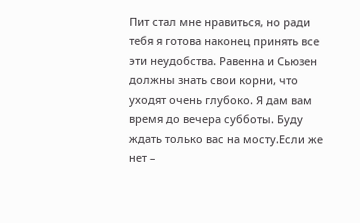Пит стал мне нравиться, но ради тебя я готова наконец принять все эти неудобства. Равенна и Сьюзен должны знать свои корни, что уходят очень глубоко. Я дам вам время до вечера субботы. Буду ждать только вас на мосту.Если же нет –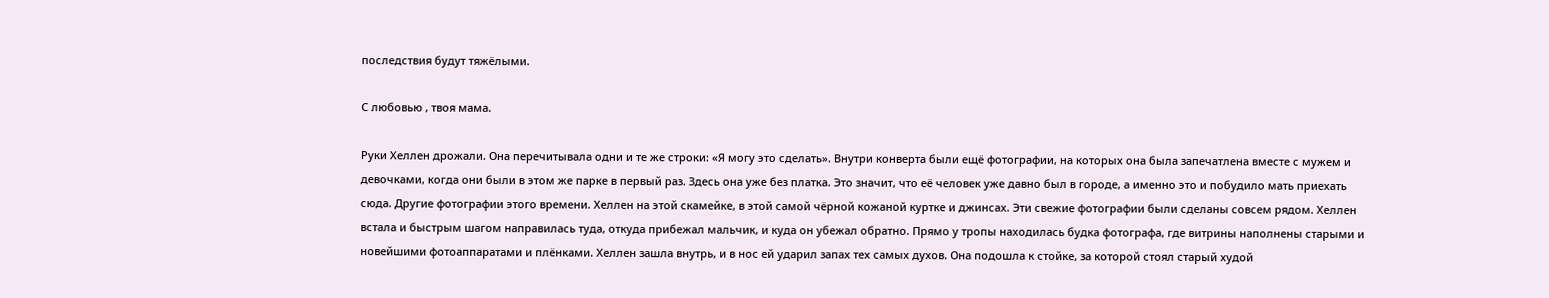последствия будут тяжёлыми.

С любовью , твоя мама.

Руки Хеллен дрожали. Она перечитывала одни и те же строки: «Я могу это сделать». Внутри конверта были ещё фотографии, на которых она была запечатлена вместе с мужем и девочками, когда они были в этом же парке в первый раз. Здесь она уже без платка. Это значит, что её человек уже давно был в городе, а именно это и побудило мать приехать сюда. Другие фотографии этого времени. Хеллен на этой скамейке, в этой самой чёрной кожаной куртке и джинсах. Эти свежие фотографии были сделаны совсем рядом. Хеллен встала и быстрым шагом направилась туда, откуда прибежал мальчик, и куда он убежал обратно. Прямо у тропы находилась будка фотографа, где витрины наполнены старыми и новейшими фотоаппаратами и плёнками. Хеллен зашла внутрь, и в нос ей ударил запах тех самых духов. Она подошла к стойке, за которой стоял старый худой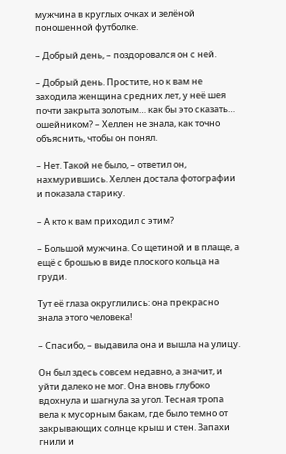мужчина в круглых очках и зелёной поношенной футболке.

– Добрый день, – поздоровался он с ней.

– Добрый день. Простите, но к вам не заходила женщина средних лет, у неё шея почти закрыта золотым… как бы это сказать… ошейником? – Хеллен не знала, как точно объяснить, чтобы он понял.

– Нет. Такой не было, – ответил он, нахмурившись. Хеллен достала фотографии и показала старику.

– А кто к вам приходил с этим?

– Большой мужчина. Со щетиной и в плаще, а ещё с брошью в виде плоского кольца на груди.

Тут её глаза округлились: она прекрасно знала этого человека!

– Спасибо, – выдавила она и вышла на улицу.

Он был здесь совсем недавно, а значит, и уйти далеко не мог. Она вновь глубоко вдохнула и шагнула за угол. Тесная тропа вела к мусорным бакам, где было темно от закрывающих солнце крыш и стен. Запахи гнили и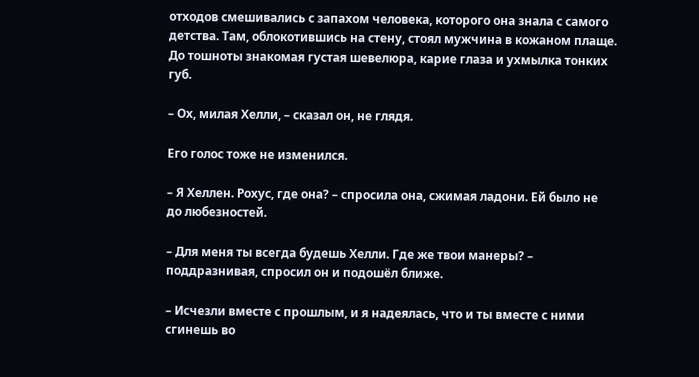отходов смешивались с запахом человека, которого она знала с самого детства. Там, облокотившись на стену, стоял мужчина в кожаном плаще. До тошноты знакомая густая шевелюра, карие глаза и ухмылка тонких губ.

– Ох, милая Хелли, – сказал он, не глядя.

Его голос тоже не изменился.

– Я Хеллен. Рохус, где она? – спросила она, сжимая ладони. Ей было не до любезностей.

– Для меня ты всегда будешь Хелли. Где же твои манеры? – поддразнивая, спросил он и подошёл ближе.

– Исчезли вместе с прошлым, и я надеялась, что и ты вместе с ними сгинешь во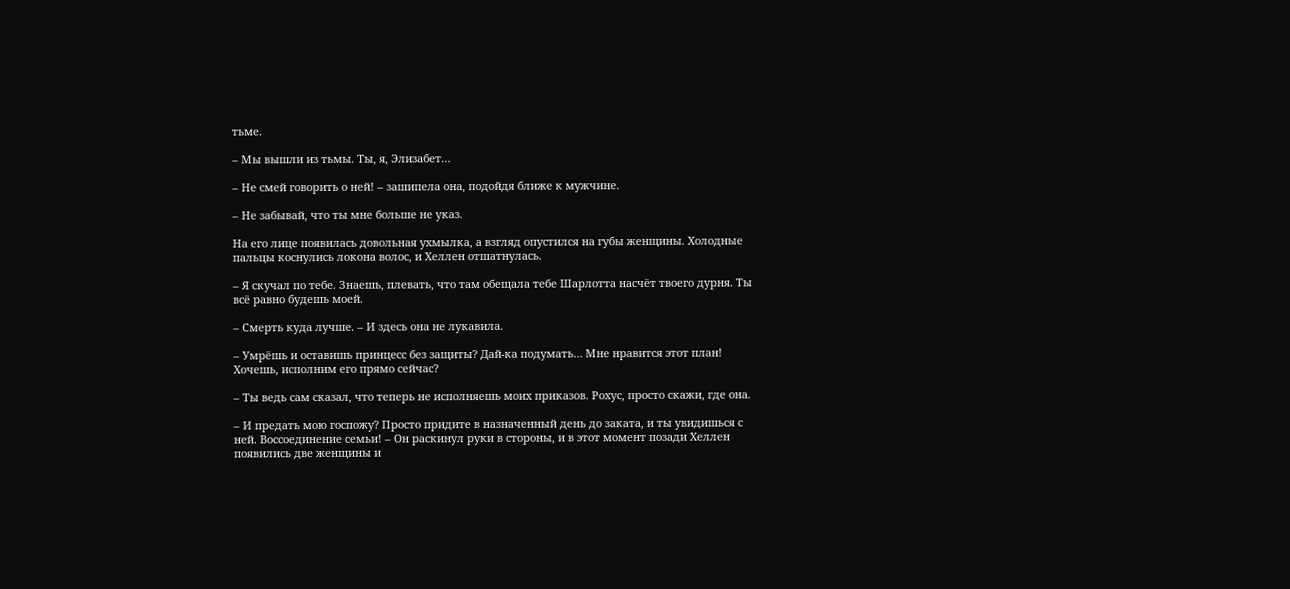тьме.

– Мы вышли из тьмы. Ты, я, Элизабет…

– Не смей говорить о ней! – зашипела она, подойдя ближе к мужчине.

– Не забывай, что ты мне больше не указ.

На его лице появилась довольная ухмылка, а взгляд опустился на губы женщины. Холодные пальцы коснулись локона волос, и Хеллен отшатнулась.

– Я скучал по тебе. Знаешь, плевать, что там обещала тебе Шарлотта насчёт твоего дурня. Ты всё равно будешь моей.

– Смерть куда лучше. – И здесь она не лукавила.

– Умрёшь и оставишь принцесс без защиты? Дай-ка подумать… Мне нравится этот план! Хочешь, исполним его прямо сейчас?

– Ты ведь сам сказал, что теперь не исполняешь моих приказов. Рохус, просто скажи, где она.

– И предать мою госпожу? Просто придите в назначенный день до заката, и ты увидишься с ней. Воссоединение семьи! – Он раскинул руки в стороны, и в этот момент позади Хеллен появились две женщины и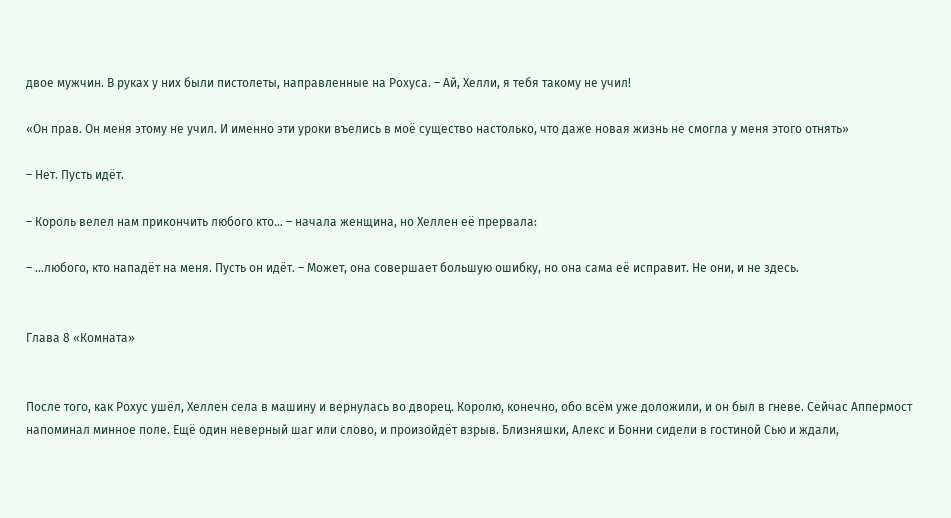двое мужчин. В руках у них были пистолеты, направленные на Рохуса. – Ай, Хелли, я тебя такому не учил!

«Он прав. Он меня этому не учил. И именно эти уроки въелись в моё существо настолько, что даже новая жизнь не смогла у меня этого отнять»

– Нет. Пусть идёт.

– Король велел нам прикончить любого кто… – начала женщина, но Хеллен её прервала:

– …любого, кто нападёт на меня. Пусть он идёт. – Может, она совершает большую ошибку, но она сама её исправит. Не они, и не здесь.


Глава 8 «Комната»


После того, как Рохус ушёл, Хеллен села в машину и вернулась во дворец. Королю, конечно, обо всём уже доложили, и он был в гневе. Сейчас Аппермост напоминал минное поле. Ещё один неверный шаг или слово, и произойдёт взрыв. Близняшки, Алекс и Бонни сидели в гостиной Сью и ждали,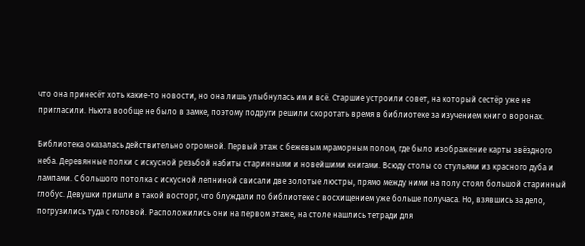что она принесёт хоть какие-то новости, но она лишь улыбнулась им и всё. Старшие устроили совет, на который сестёр уже не пригласили. Ньюта вообще не было в замке, поэтому подруги решили скоротать время в библиотеке за изучением книг о воронах.

Библиотека оказалась действительно огромной. Первый этаж с бежевым мраморным полом, где было изображение карты звёздного неба. Деревянные полки с искусной резьбой набиты старинными и новейшими книгами. Всюду столы со стульями из красного дуба и лампами. С большого потолка с искусной лепниной свисали две золотые люстры, прямо между ними на полу стоял большой старинный глобус. Девушки пришли в такой восторг, что блуждали по библиотеке с восхищением уже больше получаса. Но, взявшись за дело, погрузились туда с головой. Расположились они на первом этаже, на столе нашлись тетради для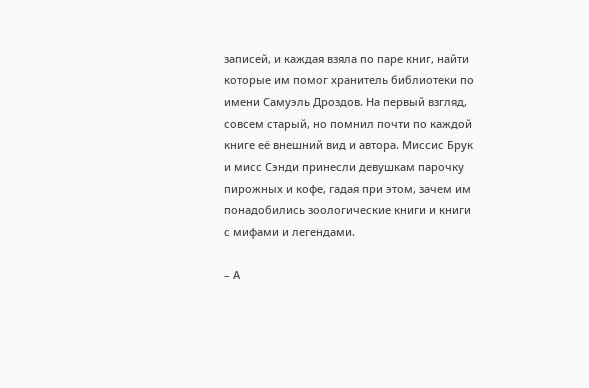записей, и каждая взяла по паре книг, найти которые им помог хранитель библиотеки по имени Самуэль Дроздов. На первый взгляд, совсем старый, но помнил почти по каждой книге её внешний вид и автора. Миссис Брук и мисс Сэнди принесли девушкам парочку пирожных и кофе, гадая при этом, зачем им понадобились зоологические книги и книги с мифами и легендами.

– А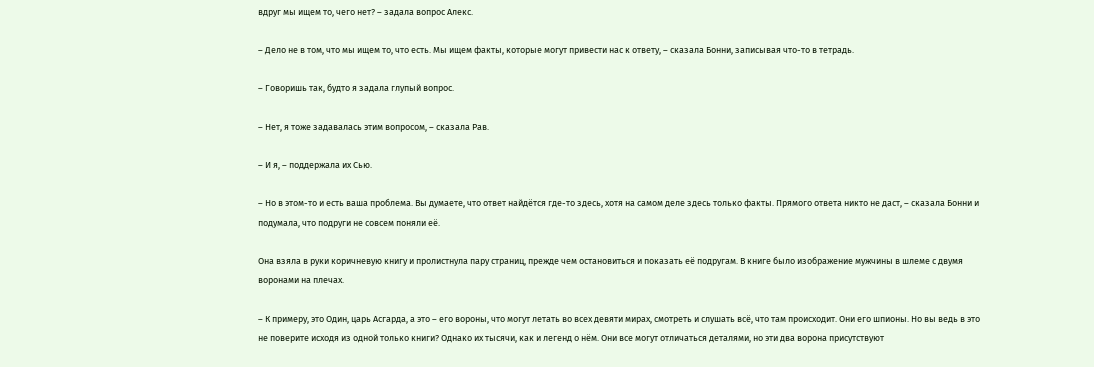вдруг мы ищем то, чего нет? – задала вопрос Алекс.

– Дело не в том, что мы ищем то, что есть. Мы ищем факты, которые могут привести нас к ответу, – сказала Бонни, записывая что-то в тетрадь.

– Говоришь так, будто я задала глупый вопрос.

– Нет, я тоже задавалась этим вопросом, – сказала Рав.

– И я, – поддержала их Сью.

– Но в этом-то и есть ваша проблема. Вы думаете, что ответ найдётся где-то здесь, хотя на самом деле здесь только факты. Прямого ответа никто не даст, – сказала Бонни и подумала, что подруги не совсем поняли её.

Она взяла в руки коричневую книгу и пролистнула пару страниц, прежде чем остановиться и показать её подругам. В книге было изображение мужчины в шлеме с двумя воронами на плечах.

– К примеру, это Один, царь Асгарда, а это – его вороны, что могут летать во всех девяти мирах, смотреть и слушать всё, что там происходит. Они его шпионы. Но вы ведь в это не поверите исходя из одной только книги? Однако их тысячи, как и легенд о нём. Они все могут отличаться деталями, но эти два ворона присутствуют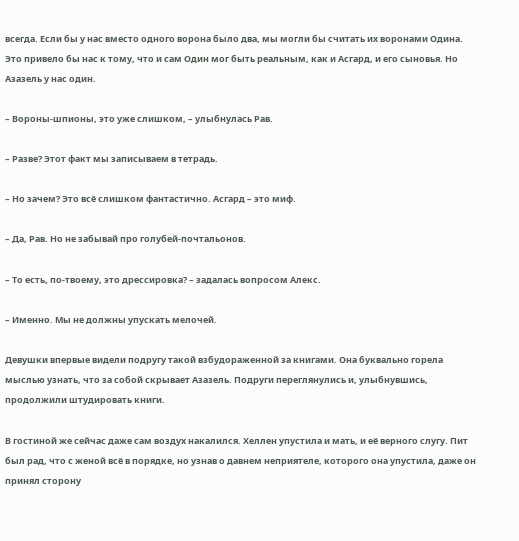всегда. Если бы у нас вместо одного ворона было два, мы могли бы считать их воронами Одина. Это привело бы нас к тому, что и сам Один мог быть реальным, как и Асгард, и его сыновья. Но Азазель у нас один.

– Вороны-шпионы, это уже слишком, – улыбнулась Рав.

– Разве? Этот факт мы записываем в тетрадь.

– Но зачем? Это всё слишком фантастично. Асгард – это миф.

– Да, Рав. Но не забывай про голубей-почтальонов.

– То есть, по-твоему, это дрессировка? – задалась вопросом Алекс.

– Именно. Мы не должны упускать мелочей.

Девушки впервые видели подругу такой взбудораженной за книгами. Она буквально горела мыслью узнать, что за собой скрывает Азазель. Подруги переглянулись и, улыбнувшись, продолжили штудировать книги.

В гостиной же сейчас даже сам воздух накалился. Хеллен упустила и мать, и её верного слугу. Пит был рад, что с женой всё в порядке, но узнав о давнем неприятеле, которого она упустила, даже он принял сторону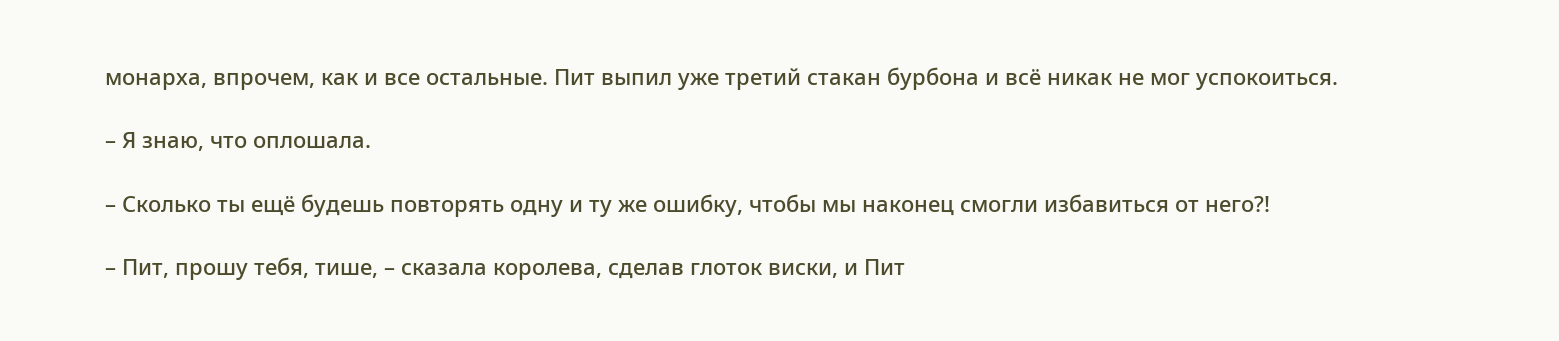монарха, впрочем, как и все остальные. Пит выпил уже третий стакан бурбона и всё никак не мог успокоиться.

– Я знаю, что оплошала.

– Сколько ты ещё будешь повторять одну и ту же ошибку, чтобы мы наконец смогли избавиться от него?!

– Пит, прошу тебя, тише, – сказала королева, сделав глоток виски, и Пит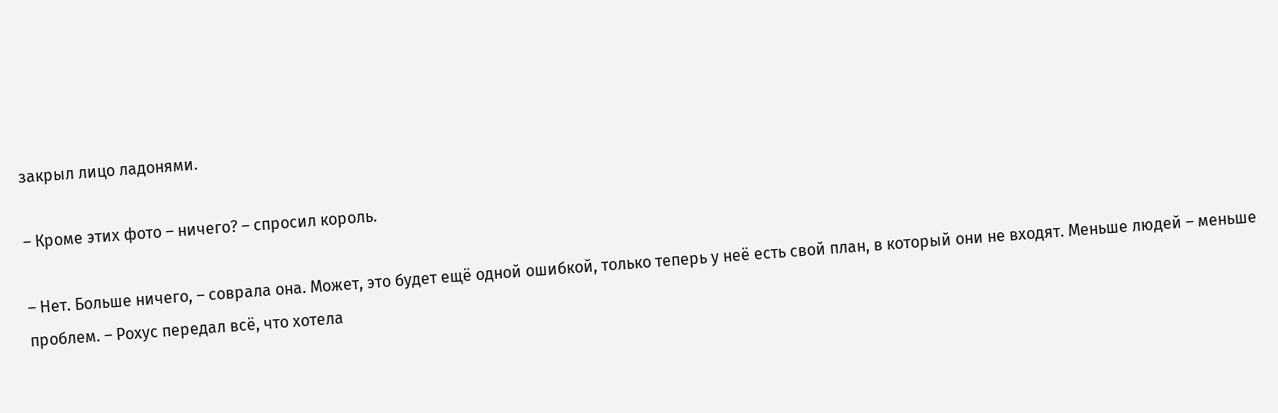закрыл лицо ладонями.

– Кроме этих фото – ничего? – спросил король.

– Нет. Больше ничего, – соврала она. Может, это будет ещё одной ошибкой, только теперь у неё есть свой план, в который они не входят. Меньше людей – меньше проблем. – Рохус передал всё, что хотела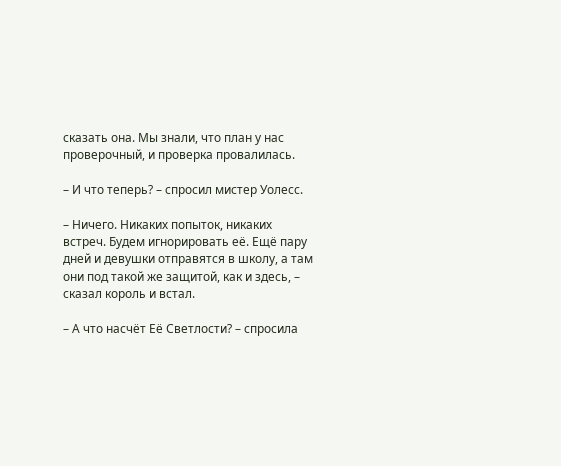сказать она. Мы знали, что план у нас проверочный, и проверка провалилась.

– И что теперь? – спросил мистер Уолесс.

– Ничего. Никаких попыток, никаких встреч. Будем игнорировать её. Ещё пару дней и девушки отправятся в школу, а там они под такой же защитой, как и здесь, – сказал король и встал.

– А что насчёт Её Светлости? – спросила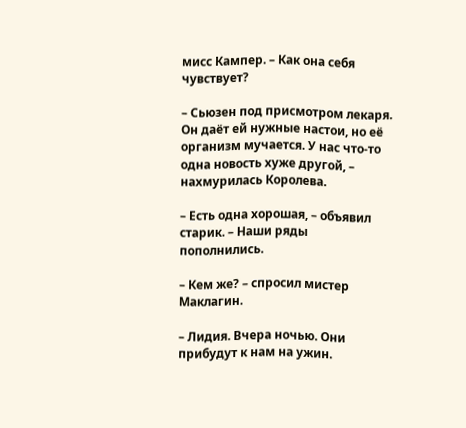мисс Кампер. – Как она себя чувствует?

– Сьюзен под присмотром лекаря. Он даёт ей нужные настои, но её организм мучается. У нас что-то одна новость хуже другой, – нахмурилась Королева.

– Есть одна хорошая, – объявил старик. – Наши ряды пополнились.

– Кем же? – спросил мистер Маклагин.

– Лидия. Вчера ночью. Они прибудут к нам на ужин.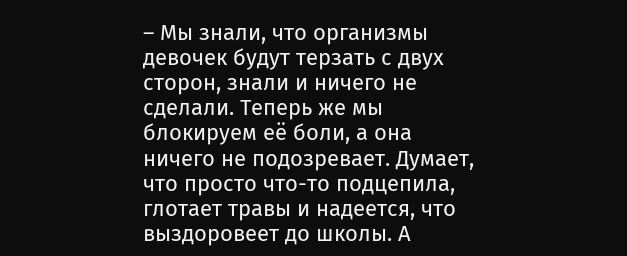– Мы знали, что организмы девочек будут терзать с двух сторон, знали и ничего не сделали. Теперь же мы блокируем её боли, а она ничего не подозревает. Думает, что просто что-то подцепила, глотает травы и надеется, что выздоровеет до школы. А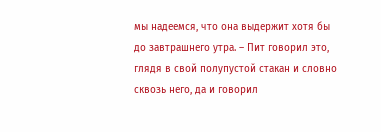мы надеемся, что она выдержит хотя бы до завтрашнего утра. – Пит говорил это, глядя в свой полупустой стакан и словно сквозь него, да и говорил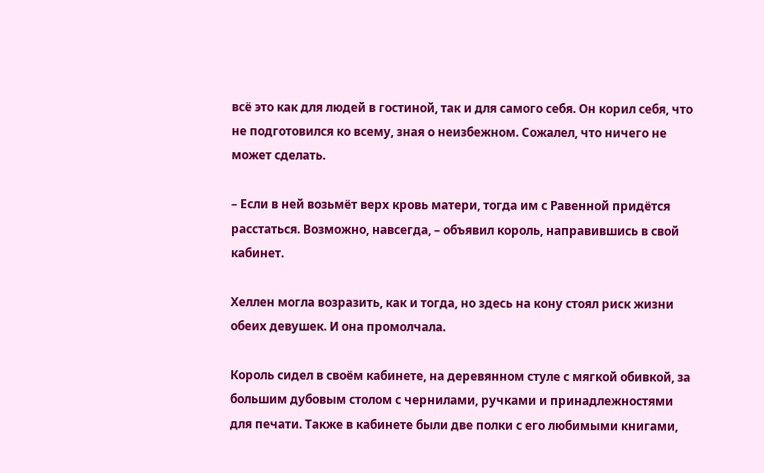всё это как для людей в гостиной, так и для самого себя. Он корил себя, что не подготовился ко всему, зная о неизбежном. Сожалел, что ничего не может сделать.

– Если в ней возьмёт верх кровь матери, тогда им с Равенной придётся расстаться. Возможно, навсегда, – объявил король, направившись в свой кабинет.

Хеллен могла возразить, как и тогда, но здесь на кону стоял риск жизни обеих девушек. И она промолчала.

Король сидел в своём кабинете, на деревянном стуле с мягкой обивкой, за большим дубовым столом с чернилами, ручками и принадлежностями для печати. Также в кабинете были две полки с его любимыми книгами,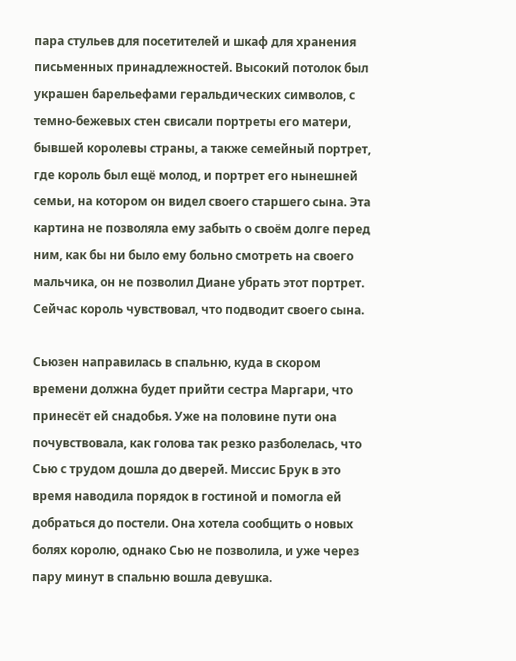пара стульев для посетителей и шкаф для хранения письменных принадлежностей. Высокий потолок был украшен барельефами геральдических символов, с темно-бежевых стен свисали портреты его матери, бывшей королевы страны, а также семейный портрет, где король был ещё молод, и портрет его нынешней семьи, на котором он видел своего старшего сына. Эта картина не позволяла ему забыть о своём долге перед ним, как бы ни было ему больно смотреть на своего мальчика, он не позволил Диане убрать этот портрет. Сейчас король чувствовал, что подводит своего сына.

Сьюзен направилась в спальню, куда в скором времени должна будет прийти сестра Маргари, что принесёт ей снадобья. Уже на половине пути она почувствовала, как голова так резко разболелась, что Сью с трудом дошла до дверей. Миссис Брук в это время наводила порядок в гостиной и помогла ей добраться до постели. Она хотела сообщить о новых болях королю, однако Сью не позволила, и уже через пару минут в спальню вошла девушка.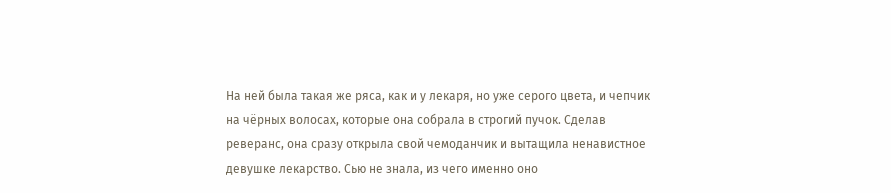На ней была такая же ряса, как и у лекаря, но уже серого цвета, и чепчик на чёрных волосах, которые она собрала в строгий пучок. Сделав реверанс, она сразу открыла свой чемоданчик и вытащила ненавистное девушке лекарство. Сью не знала, из чего именно оно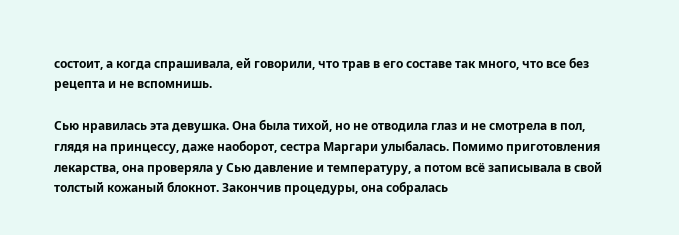состоит, а когда спрашивала, ей говорили, что трав в его составе так много, что все без рецепта и не вспомнишь.

Сью нравилась эта девушка. Она была тихой, но не отводила глаз и не смотрела в пол, глядя на принцессу, даже наоборот, сестра Маргари улыбалась. Помимо приготовления лекарства, она проверяла у Сью давление и температуру, а потом всё записывала в свой толстый кожаный блокнот. Закончив процедуры, она собралась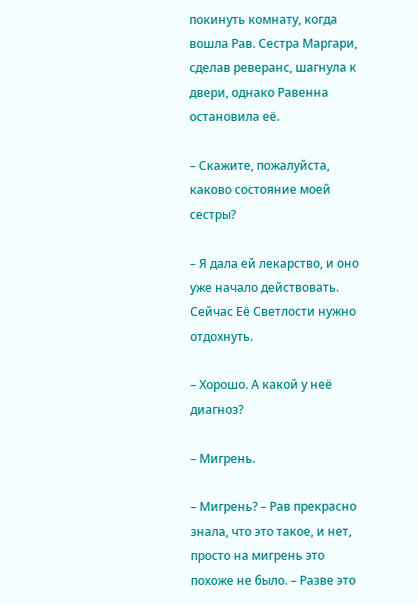покинуть комнату, когда вошла Рав. Сестра Маргари, сделав реверанс, шагнула к двери, однако Равенна остановила её.

– Скажите, пожалуйста, каково состояние моей сестры?

– Я дала ей лекарство, и оно уже начало действовать. Сейчас Её Светлости нужно отдохнуть.

– Хорошо. А какой у неё диагноз?

– Мигрень.

– Мигрень? – Рав прекрасно знала, что это такое, и нет, просто на мигрень это похоже не было. – Разве это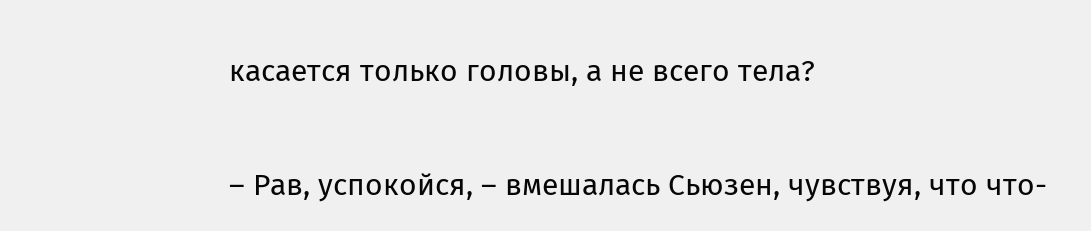касается только головы, а не всего тела?

– Рав, успокойся, – вмешалась Сьюзен, чувствуя, что что-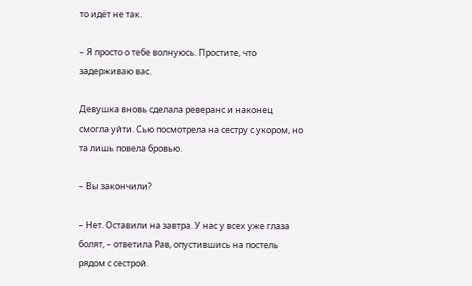то идёт не так.

– Я просто о тебе волнуюсь. Простите, что задерживаю вас.

Девушка вновь сделала реверанс и наконец смогла уйти. Сью посмотрела на сестру с укором, но та лишь повела бровью.

– Вы закончили?

– Нет. Оставили на завтра. У нас у всех уже глаза болят, – ответила Рав, опустившись на постель рядом с сестрой.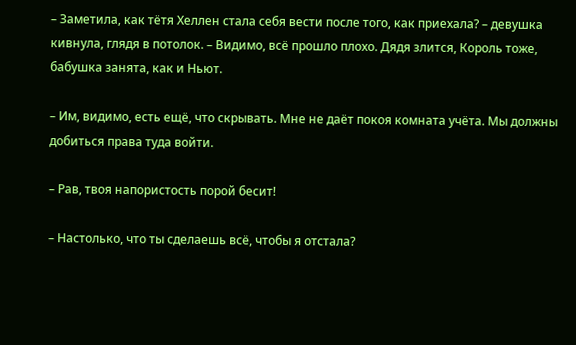– Заметила, как тётя Хеллен стала себя вести после того, как приехала? – девушка кивнула, глядя в потолок. – Видимо, всё прошло плохо. Дядя злится, Король тоже, бабушка занята, как и Ньют.

– Им, видимо, есть ещё, что скрывать. Мне не даёт покоя комната учёта. Мы должны добиться права туда войти.

– Рав, твоя напористость порой бесит!

– Настолько, что ты сделаешь всё, чтобы я отстала?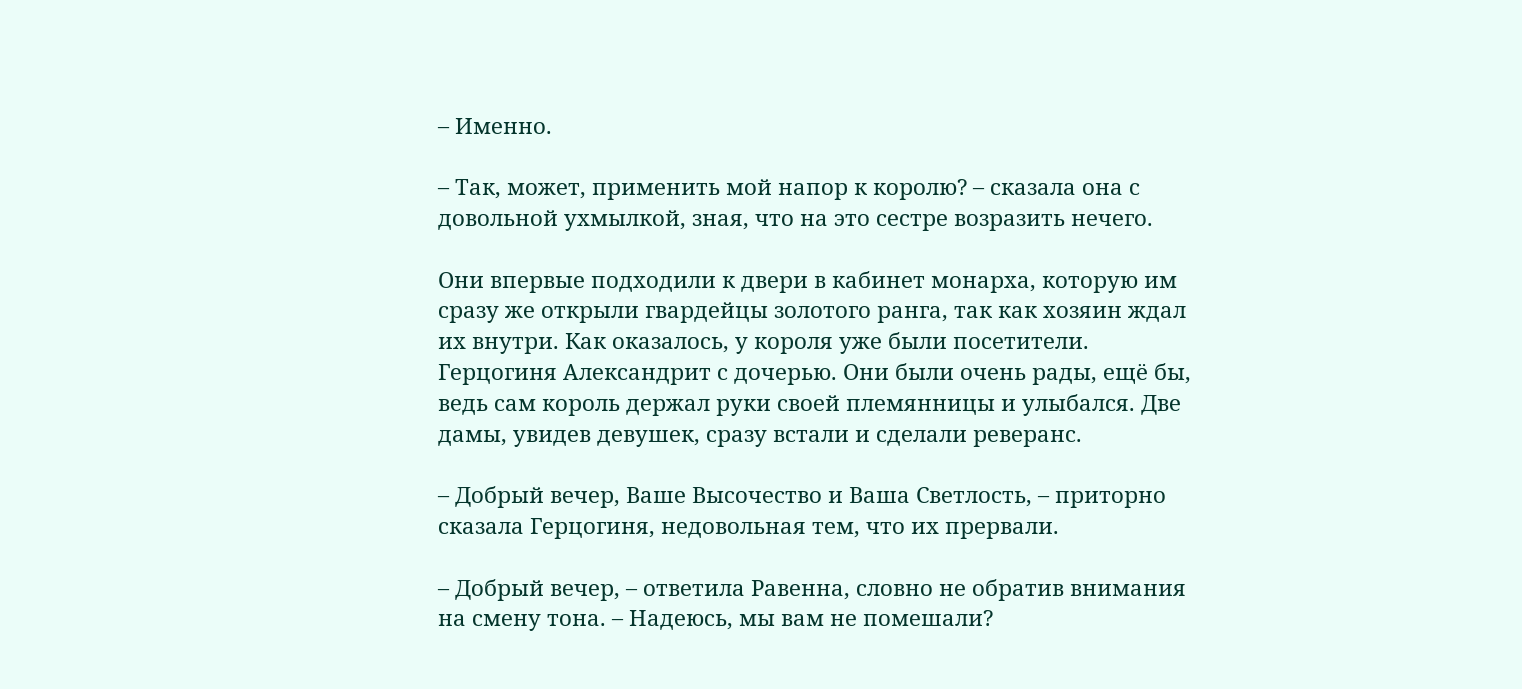– Именно.

– Так, может, применить мой напор к королю? – сказала она с довольной ухмылкой, зная, что на это сестре возразить нечего.

Они впервые подходили к двери в кабинет монарха, которую им сразу же открыли гвардейцы золотого ранга, так как хозяин ждал их внутри. Как оказалось, у короля уже были посетители. Герцогиня Александрит с дочерью. Они были очень рады, ещё бы, ведь сам король держал руки своей племянницы и улыбался. Две дамы, увидев девушек, сразу встали и сделали реверанс.

– Добрый вечер, Ваше Высочество и Ваша Светлость, – приторно сказала Герцогиня, недовольная тем, что их прервали.

– Добрый вечер, – ответила Равенна, словно не обратив внимания на смену тона. – Надеюсь, мы вам не помешали?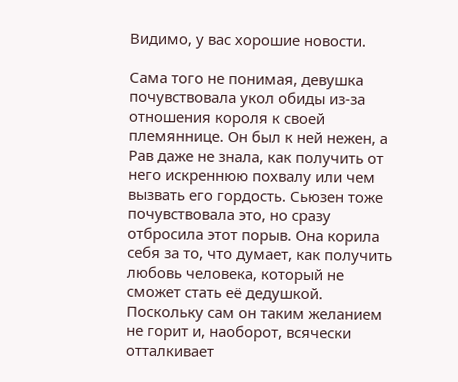Видимо, у вас хорошие новости.

Сама того не понимая, девушка почувствовала укол обиды из-за отношения короля к своей племяннице. Он был к ней нежен, а Рав даже не знала, как получить от него искреннюю похвалу или чем вызвать его гордость. Сьюзен тоже почувствовала это, но сразу отбросила этот порыв. Она корила себя за то, что думает, как получить любовь человека, который не сможет стать её дедушкой. Поскольку сам он таким желанием не горит и, наоборот, всячески отталкивает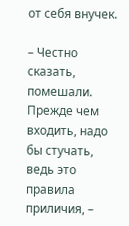от себя внучек.

– Честно сказать, помешали. Прежде чем входить, надо бы стучать, ведь это правила приличия, –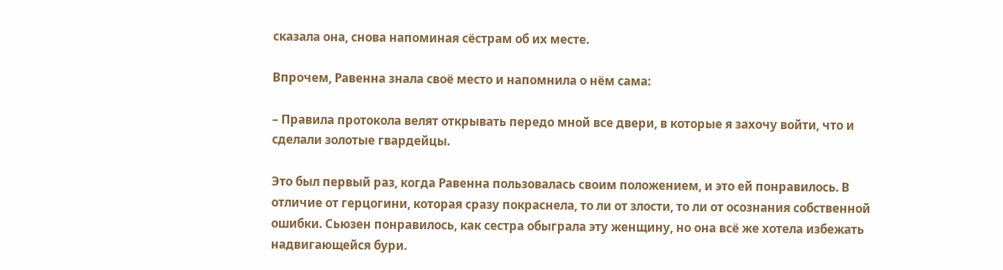сказала она, снова напоминая сёстрам об их месте.

Впрочем, Равенна знала своё место и напомнила о нём сама:

– Правила протокола велят открывать передо мной все двери, в которые я захочу войти, что и сделали золотые гвардейцы.

Это был первый раз, когда Равенна пользовалась своим положением, и это ей понравилось. В отличие от герцогини, которая сразу покраснела, то ли от злости, то ли от осознания собственной ошибки. Сьюзен понравилось, как сестра обыграла эту женщину, но она всё же хотела избежать надвигающейся бури.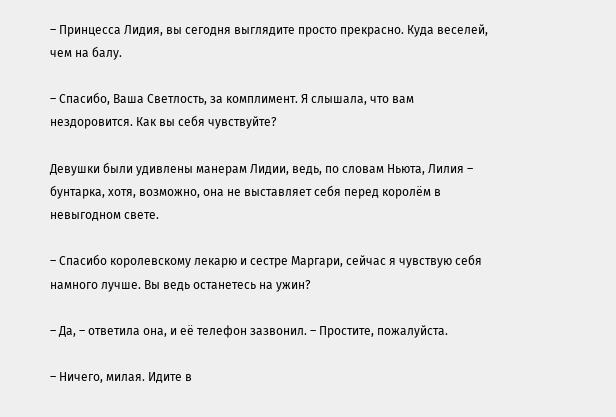– Принцесса Лидия, вы сегодня выглядите просто прекрасно. Куда веселей, чем на балу.

– Спасибо, Ваша Светлость, за комплимент. Я слышала, что вам нездоровится. Как вы себя чувствуйте?

Девушки были удивлены манерам Лидии, ведь, по словам Ньюта, Лилия – бунтарка, хотя, возможно, она не выставляет себя перед королём в невыгодном свете.

– Спасибо королевскому лекарю и сестре Маргари, сейчас я чувствую себя намного лучше. Вы ведь останетесь на ужин?

– Да, – ответила она, и её телефон зазвонил. – Простите, пожалуйста.

– Ничего, милая. Идите в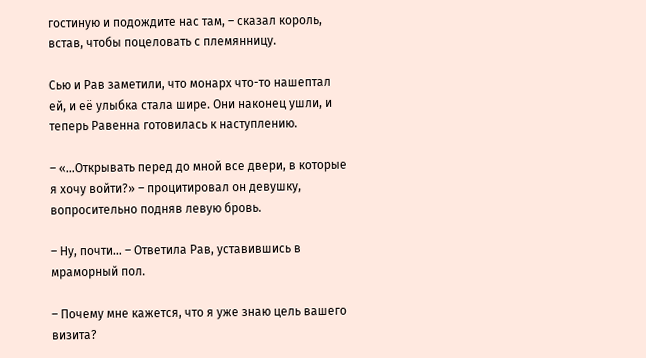гостиную и подождите нас там, – сказал король, встав, чтобы поцеловать с племянницу.

Сью и Рав заметили, что монарх что-то нашептал ей, и её улыбка стала шире. Они наконец ушли, и теперь Равенна готовилась к наступлению.

– «…Открывать перед до мной все двери, в которые я хочу войти?» – процитировал он девушку, вопросительно подняв левую бровь.

– Ну, почти… – Ответила Рав, уставившись в мраморный пол.

– Почему мне кажется, что я уже знаю цель вашего визита?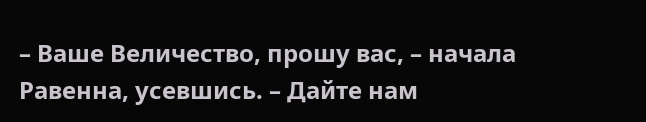– Ваше Величество, прошу вас, – начала Равенна, усевшись. – Дайте нам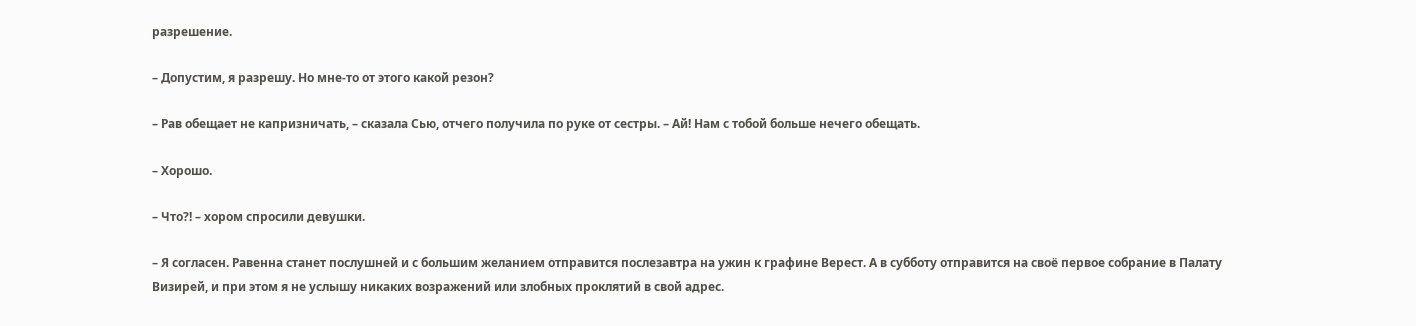разрешение.

– Допустим, я разрешу. Но мне-то от этого какой резон?

– Рав обещает не капризничать, – сказала Сью, отчего получила по руке от сестры. – Ай! Нам с тобой больше нечего обещать.

– Хорошо.

– Что?! – хором спросили девушки.

– Я согласен. Равенна станет послушней и с большим желанием отправится послезавтра на ужин к графине Верест. А в субботу отправится на своё первое собрание в Палату Визирей, и при этом я не услышу никаких возражений или злобных проклятий в свой адрес.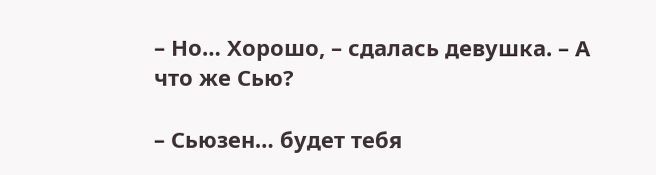– Но… Хорошо, – сдалась девушка. – А что же Сью?

– Сьюзен… будет тебя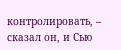контролировать, – сказал он, и Сью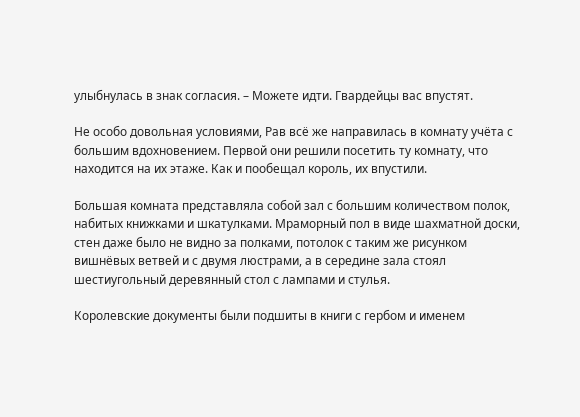улыбнулась в знак согласия. – Можете идти. Гвардейцы вас впустят.

Не особо довольная условиями, Рав всё же направилась в комнату учёта с большим вдохновением. Первой они решили посетить ту комнату, что находится на их этаже. Как и пообещал король, их впустили.

Большая комната представляла собой зал с большим количеством полок, набитых книжками и шкатулками. Мраморный пол в виде шахматной доски, стен даже было не видно за полками, потолок с таким же рисунком вишнёвых ветвей и с двумя люстрами, а в середине зала стоял шестиугольный деревянный стол с лампами и стулья.

Королевские документы были подшиты в книги с гербом и именем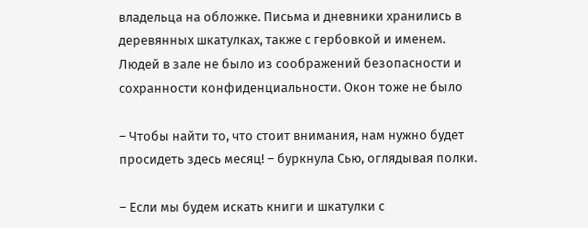владельца на обложке. Письма и дневники хранились в деревянных шкатулках, также с гербовкой и именем. Людей в зале не было из соображений безопасности и сохранности конфиденциальности. Окон тоже не было

– Чтобы найти то, что стоит внимания, нам нужно будет просидеть здесь месяц! – буркнула Сью, оглядывая полки.

– Если мы будем искать книги и шкатулки с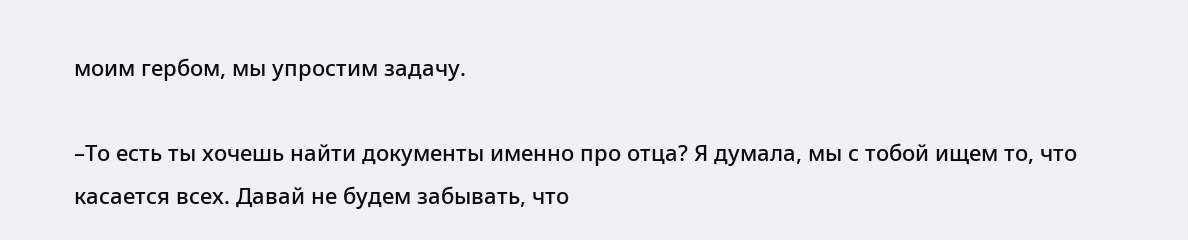моим гербом, мы упростим задачу.

–То есть ты хочешь найти документы именно про отца? Я думала, мы с тобой ищем то, что касается всех. Давай не будем забывать, что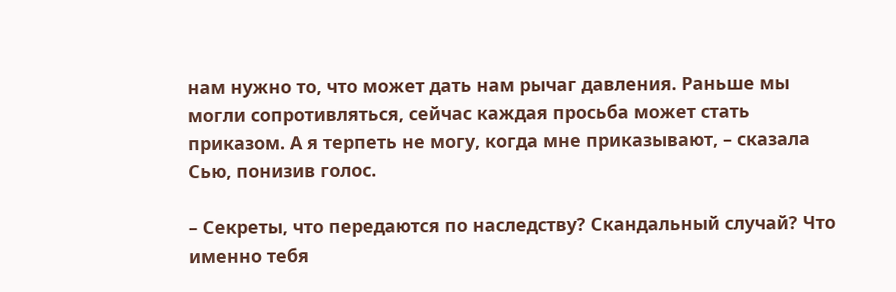нам нужно то, что может дать нам рычаг давления. Раньше мы могли сопротивляться, сейчас каждая просьба может стать приказом. А я терпеть не могу, когда мне приказывают, – сказала Сью, понизив голос.

– Секреты, что передаются по наследству? Скандальный случай? Что именно тебя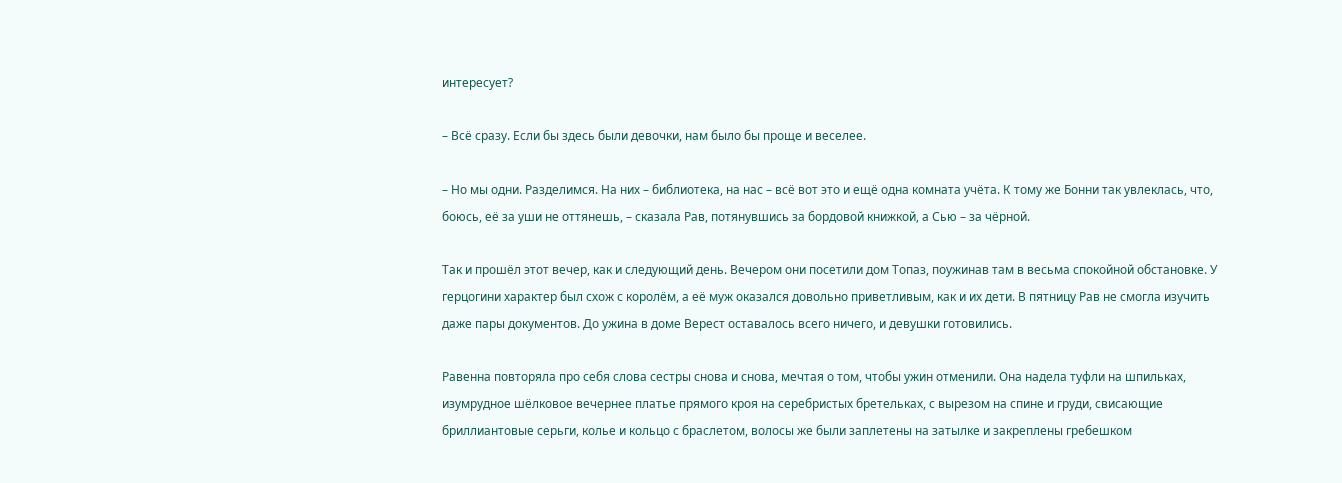интересует?

– Всё сразу. Если бы здесь были девочки, нам было бы проще и веселее.

– Но мы одни. Разделимся. На них – библиотека, на нас – всё вот это и ещё одна комната учёта. К тому же Бонни так увлеклась, что, боюсь, её за уши не оттянешь, – сказала Рав, потянувшись за бордовой книжкой, а Сью – за чёрной.

Так и прошёл этот вечер, как и следующий день. Вечером они посетили дом Топаз, поужинав там в весьма спокойной обстановке. У герцогини характер был схож с королём, а её муж оказался довольно приветливым, как и их дети. В пятницу Рав не смогла изучить даже пары документов. До ужина в доме Верест оставалось всего ничего, и девушки готовились.

Равенна повторяла про себя слова сестры снова и снова, мечтая о том, чтобы ужин отменили. Она надела туфли на шпильках, изумрудное шёлковое вечернее платье прямого кроя на серебристых бретельках, с вырезом на спине и груди, свисающие бриллиантовые серьги, колье и кольцо с браслетом, волосы же были заплетены на затылке и закреплены гребешком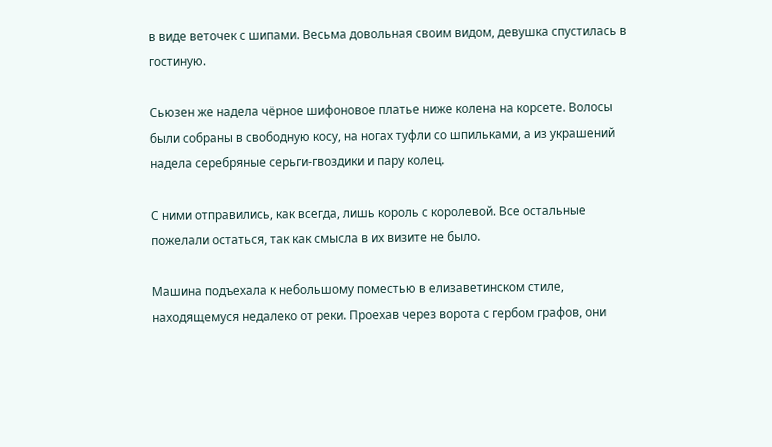в виде веточек с шипами. Весьма довольная своим видом, девушка спустилась в гостиную.

Сьюзен же надела чёрное шифоновое платье ниже колена на корсете. Волосы были собраны в свободную косу, на ногах туфли со шпильками, а из украшений надела серебряные серьги-гвоздики и пару колец.

С ними отправились, как всегда, лишь король с королевой. Все остальные пожелали остаться, так как смысла в их визите не было.

Машина подъехала к небольшому поместью в елизаветинском стиле, находящемуся недалеко от реки. Проехав через ворота с гербом графов, они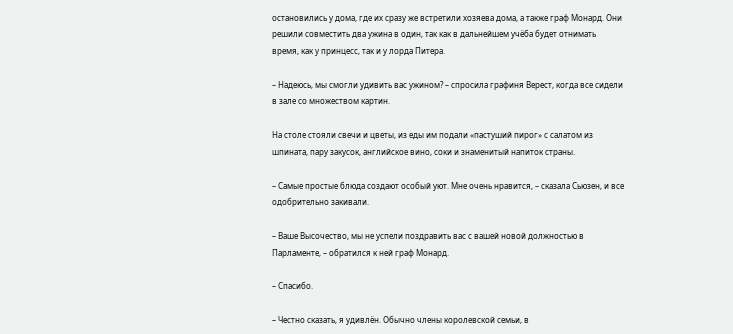остановились у дома, где их сразу же встретили хозяева дома, а также граф Монард. Они решили совместить два ужина в один, так как в дальнейшем учёба будет отнимать время, как у принцесс, так и у лорда Питера.

– Надеюсь, мы смогли удивить вас ужином? – спросила графиня Верест, когда все сидели в зале со множеством картин.

На столе стояли свечи и цветы, из еды им подали «пастуший пирог» с салатом из шпината, пару закусок, английское вино, соки и знаменитый напиток страны.

– Самые простые блюда создают особый уют. Мне очень нравится, – сказала Сьюзен, и все одобрительно закивали.

– Ваше Высочество, мы не успели поздравить вас с вашей новой должностью в Парламенте, – обратился к ней граф Монард.

– Спасибо.

– Честно сказать, я удивлён. Обычно члены королевской семьи, в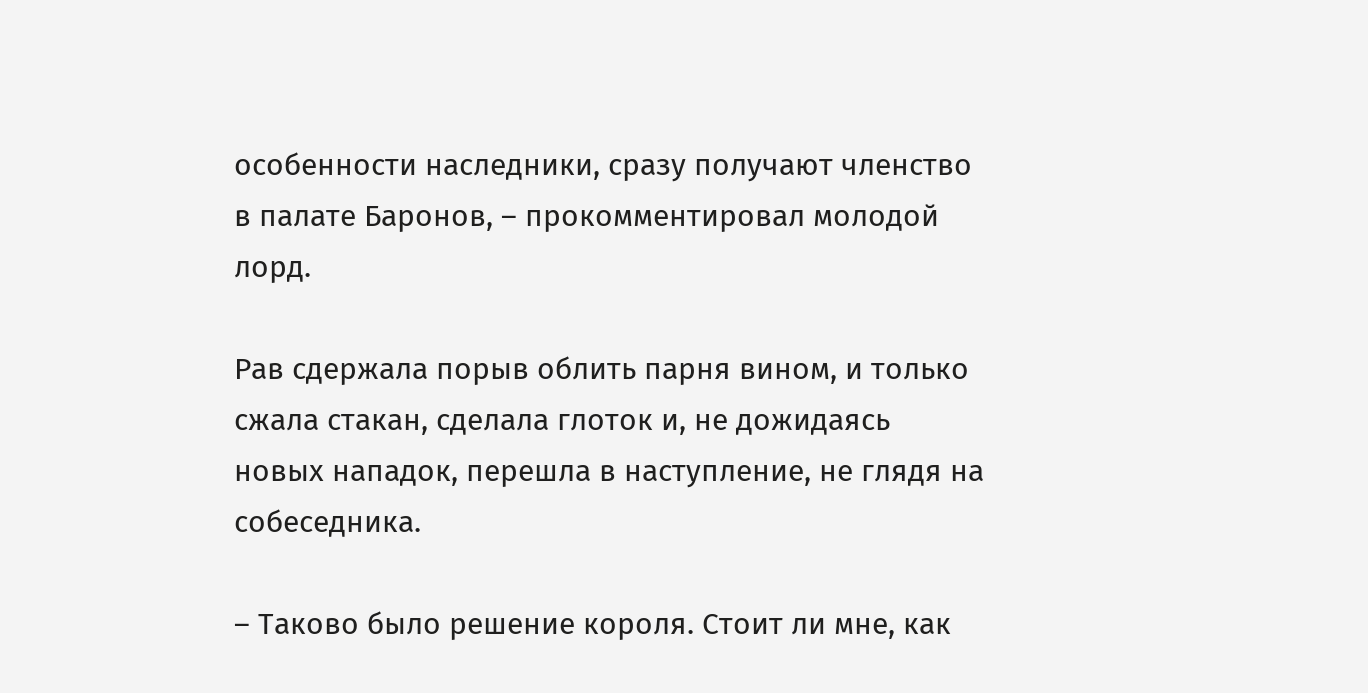особенности наследники, сразу получают членство в палате Баронов, – прокомментировал молодой лорд.

Рав сдержала порыв облить парня вином, и только сжала стакан, сделала глоток и, не дожидаясь новых нападок, перешла в наступление, не глядя на собеседника.

– Таково было решение короля. Стоит ли мне, как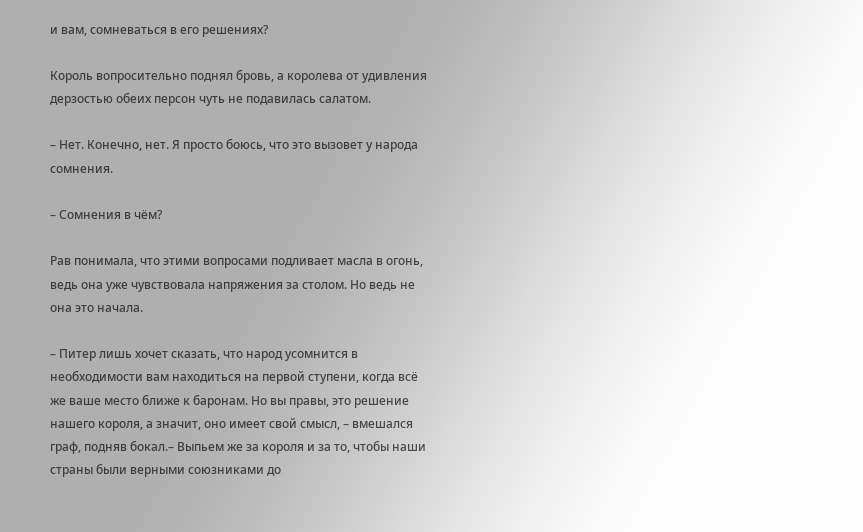и вам, сомневаться в его решениях?

Король вопросительно поднял бровь, а королева от удивления дерзостью обеих персон чуть не подавилась салатом.

– Нет. Конечно, нет. Я просто боюсь, что это вызовет у народа сомнения.

– Сомнения в чём?

Рав понимала, что этими вопросами подливает масла в огонь, ведь она уже чувствовала напряжения за столом. Но ведь не она это начала.

– Питер лишь хочет сказать, что народ усомнится в необходимости вам находиться на первой ступени, когда всё же ваше место ближе к баронам. Но вы правы, это решение нашего короля, а значит, оно имеет свой смысл, – вмешался граф, подняв бокал.– Выпьем же за короля и за то, чтобы наши страны были верными союзниками до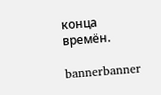конца времён.

bannerbanner